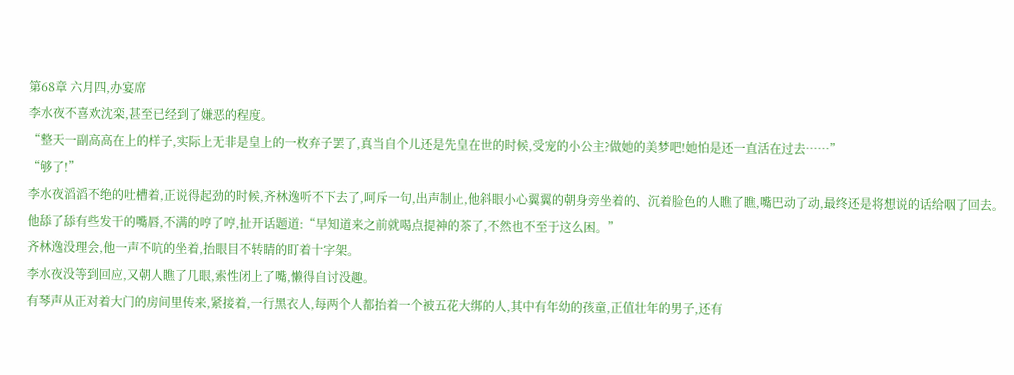第68章 六月四,办宴席
李水夜不喜欢沈栾,甚至已经到了嫌恶的程度。
“整天一副高高在上的样子,实际上无非是皇上的一枚弃子罢了,真当自个儿还是先皇在世的时候,受宠的小公主?做她的美梦吧!她怕是还一直活在过去……”
“够了!”
李水夜滔滔不绝的吐槽着,正说得起劲的时候,齐林逸听不下去了,呵斥一句,出声制止,他斜眼小心翼翼的朝身旁坐着的、沉着脸色的人瞧了瞧,嘴巴动了动,最终还是将想说的话给咽了回去。
他舔了舔有些发干的嘴唇,不满的哼了哼,扯开话题道:“早知道来之前就喝点提神的茶了,不然也不至于这么困。”
齐林逸没理会,他一声不吭的坐着,抬眼目不转睛的盯着十字架。
李水夜没等到回应,又朝人瞧了几眼,索性闭上了嘴,懒得自讨没趣。
有琴声从正对着大门的房间里传来,紧接着,一行黑衣人,每两个人都抬着一个被五花大绑的人,其中有年幼的孩童,正值壮年的男子,还有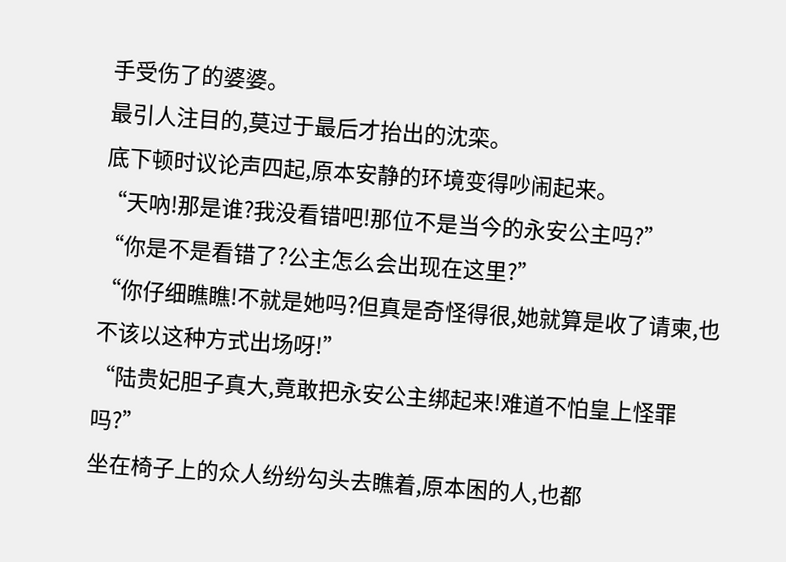手受伤了的婆婆。
最引人注目的,莫过于最后才抬出的沈栾。
底下顿时议论声四起,原本安静的环境变得吵闹起来。
“天吶!那是谁?我没看错吧!那位不是当今的永安公主吗?”
“你是不是看错了?公主怎么会出现在这里?”
“你仔细瞧瞧!不就是她吗?但真是奇怪得很,她就算是收了请柬,也不该以这种方式出场呀!”
“陆贵妃胆子真大,竟敢把永安公主绑起来!难道不怕皇上怪罪吗?”
坐在椅子上的众人纷纷勾头去瞧着,原本困的人,也都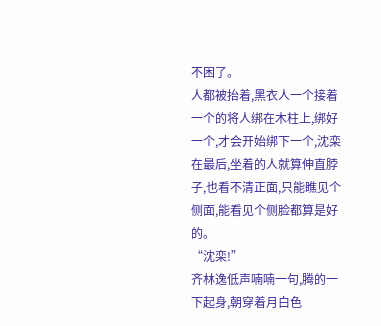不困了。
人都被抬着,黑衣人一个接着一个的将人绑在木柱上,绑好一个,才会开始绑下一个,沈栾在最后,坐着的人就算伸直脖子,也看不清正面,只能瞧见个侧面,能看见个侧脸都算是好的。
“沈栾!”
齐林逸低声喃喃一句,腾的一下起身,朝穿着月白色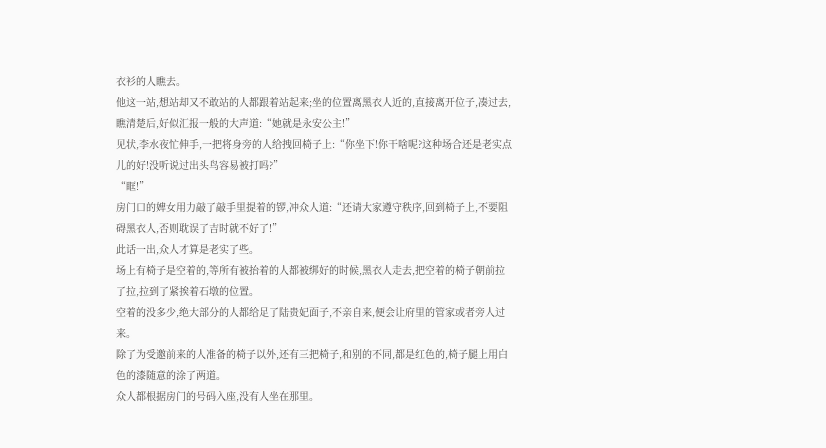衣衫的人瞧去。
他这一站,想站却又不敢站的人都跟着站起来;坐的位置离黑衣人近的,直接离开位子,凑过去,瞧清楚后,好似汇报一般的大声道:“她就是永安公主!”
见状,李水夜忙伸手,一把将身旁的人给拽回椅子上:“你坐下!你干啥呢?这种场合还是老实点儿的好!没听说过出头鸟容易被打吗?”
“眶!”
房门口的婢女用力敲了敲手里提着的锣,冲众人道:“还请大家遵守秩序,回到椅子上,不要阻碍黑衣人,否则耽误了吉时就不好了!”
此话一出,众人才算是老实了些。
场上有椅子是空着的,等所有被抬着的人都被绑好的时候,黑衣人走去,把空着的椅子朝前拉了拉,拉到了紧挨着石墩的位置。
空着的没多少,绝大部分的人都给足了陆贵妃面子,不亲自来,便会让府里的管家或者旁人过来。
除了为受邀前来的人准备的椅子以外,还有三把椅子,和别的不同,都是红色的,椅子腿上用白色的漆随意的涂了两道。
众人都根据房门的号码入座,没有人坐在那里。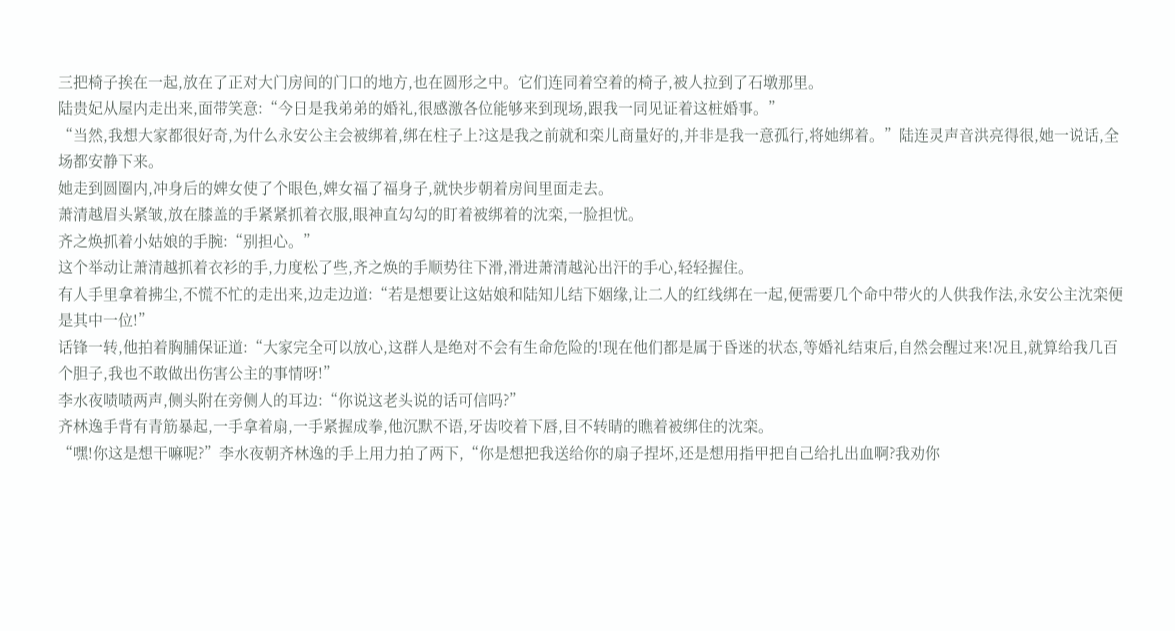三把椅子挨在一起,放在了正对大门房间的门口的地方,也在圆形之中。它们连同着空着的椅子,被人拉到了石墩那里。
陆贵妃从屋内走出来,面带笑意:“今日是我弟弟的婚礼,很感激各位能够来到现场,跟我一同见证着这桩婚事。”
“当然,我想大家都很好奇,为什么永安公主会被绑着,绑在柱子上?这是我之前就和栾儿商量好的,并非是我一意孤行,将她绑着。”陆连灵声音洪亮得很,她一说话,全场都安静下来。
她走到圆圈内,冲身后的婢女使了个眼色,婢女福了福身子,就快步朝着房间里面走去。
萧清越眉头紧皱,放在膝盖的手紧紧抓着衣服,眼神直勾勾的盯着被绑着的沈栾,一脸担忧。
齐之焕抓着小姑娘的手腕:“别担心。”
这个举动让萧清越抓着衣衫的手,力度松了些,齐之焕的手顺势往下滑,滑进萧清越沁出汗的手心,轻轻握住。
有人手里拿着拂尘,不慌不忙的走出来,边走边道:“若是想要让这姑娘和陆知儿结下姻缘,让二人的红线绑在一起,便需要几个命中带火的人供我作法,永安公主沈栾便是其中一位!”
话锋一转,他拍着胸脯保证道:“大家完全可以放心,这群人是绝对不会有生命危险的!现在他们都是属于昏迷的状态,等婚礼结束后,自然会醒过来!况且,就算给我几百个胆子,我也不敢做出伤害公主的事情呀!”
李水夜啧啧两声,侧头附在旁侧人的耳边:“你说这老头说的话可信吗?”
齐林逸手背有青筋暴起,一手拿着扇,一手紧握成拳,他沉默不语,牙齿咬着下唇,目不转睛的瞧着被绑住的沈栾。
“嘿!你这是想干嘛呢?”李水夜朝齐林逸的手上用力拍了两下,“你是想把我送给你的扇子捏坏,还是想用指甲把自己给扎出血啊?我劝你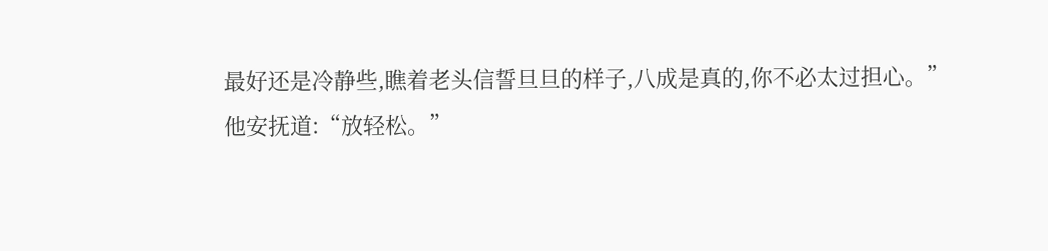最好还是冷静些,瞧着老头信誓旦旦的样子,八成是真的,你不必太过担心。”
他安抚道:“放轻松。”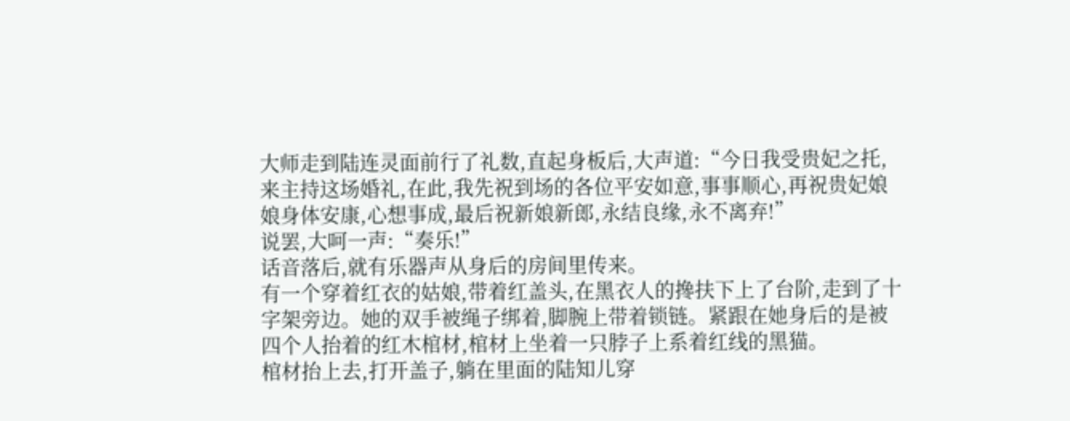大师走到陆连灵面前行了礼数,直起身板后,大声道:“今日我受贵妃之托,来主持这场婚礼,在此,我先祝到场的各位平安如意,事事顺心,再祝贵妃娘娘身体安康,心想事成,最后祝新娘新郎,永结良缘,永不离弃!”
说罢,大呵一声:“奏乐!”
话音落后,就有乐器声从身后的房间里传来。
有一个穿着红衣的姑娘,带着红盖头,在黑衣人的搀扶下上了台阶,走到了十字架旁边。她的双手被绳子绑着,脚腕上带着锁链。紧跟在她身后的是被四个人抬着的红木棺材,棺材上坐着一只脖子上系着红线的黑猫。
棺材抬上去,打开盖子,躺在里面的陆知儿穿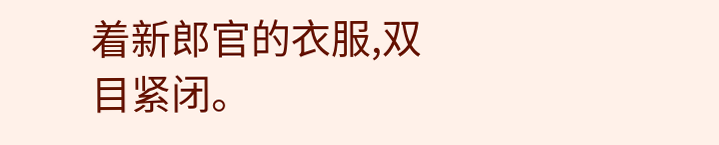着新郎官的衣服,双目紧闭。